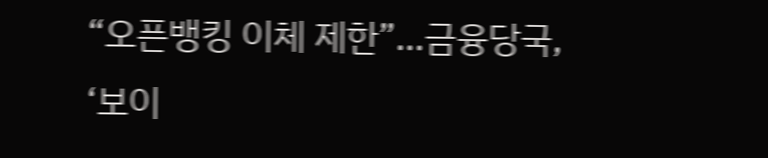“오픈뱅킹 이체 제한”…금융당국, ‘보이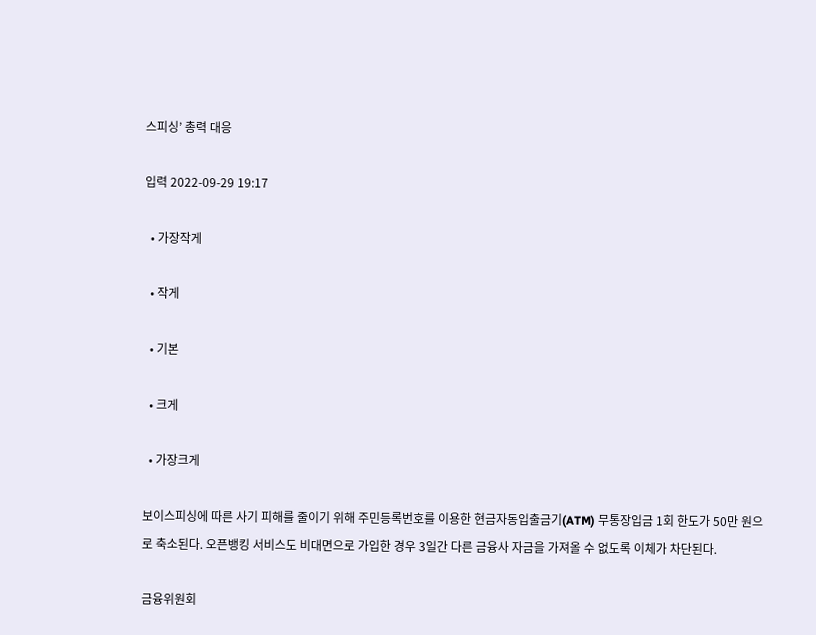스피싱’ 총력 대응

입력 2022-09-29 19:17

  • 가장작게

  • 작게

  • 기본

  • 크게

  • 가장크게

보이스피싱에 따른 사기 피해를 줄이기 위해 주민등록번호를 이용한 현금자동입출금기(ATM) 무통장입금 1회 한도가 50만 원으로 축소된다. 오픈뱅킹 서비스도 비대면으로 가입한 경우 3일간 다른 금융사 자금을 가져올 수 없도록 이체가 차단된다.

금융위원회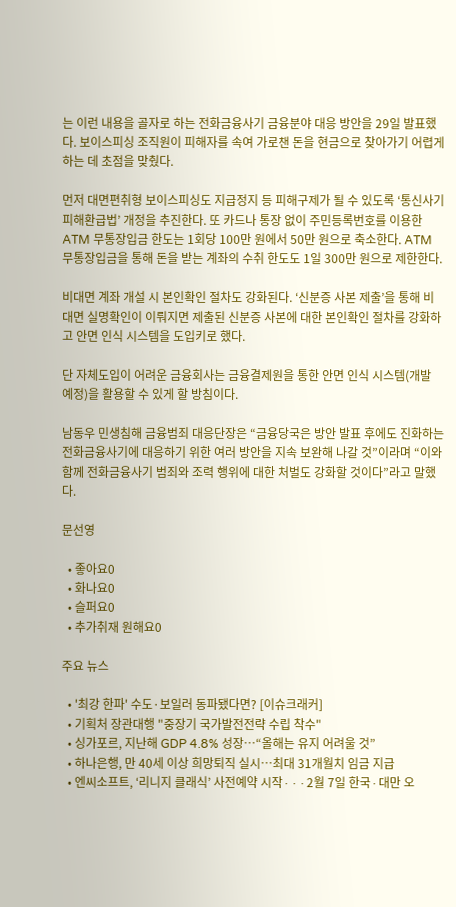는 이런 내용을 골자로 하는 전화금융사기 금융분야 대응 방안을 29일 발표했다. 보이스피싱 조직원이 피해자를 속여 가로챈 돈을 현금으로 찾아가기 어렵게 하는 데 초점을 맞췄다.

먼저 대면편취형 보이스피싱도 지급정지 등 피해구제가 될 수 있도록 ‘통신사기피해환급법’ 개정을 추진한다. 또 카드나 통장 없이 주민등록번호를 이용한 ATM 무통장입금 한도는 1회당 100만 원에서 50만 원으로 축소한다. ATM 무통장입금을 통해 돈을 받는 계좌의 수취 한도도 1일 300만 원으로 제한한다.

비대면 계좌 개설 시 본인확인 절차도 강화된다. ‘신분증 사본 제출’을 통해 비대면 실명확인이 이뤄지면 제출된 신분증 사본에 대한 본인확인 절차를 강화하고 안면 인식 시스템을 도입키로 했다.

단 자체도입이 어려운 금융회사는 금융결제원을 통한 안면 인식 시스템(개발 예정)을 활용할 수 있게 할 방침이다.

남동우 민생침해 금융범죄 대응단장은 “금융당국은 방안 발표 후에도 진화하는 전화금융사기에 대응하기 위한 여러 방안을 지속 보완해 나갈 것”이라며 “이와 함께 전화금융사기 범죄와 조력 행위에 대한 처벌도 강화할 것이다”라고 말했다.

문선영

  • 좋아요0
  • 화나요0
  • 슬퍼요0
  • 추가취재 원해요0

주요 뉴스

  • '최강 한파' 수도·보일러 동파됐다면? [이슈크래커]
  • 기획처 장관대행 "중장기 국가발전전략 수립 착수"
  • 싱가포르, 지난해 GDP 4.8% 성장…“올해는 유지 어려울 것”
  • 하나은행, 만 40세 이상 희망퇴직 실시…최대 31개월치 임금 지급
  • 엔씨소프트, ‘리니지 클래식’ 사전예약 시작∙∙∙2월 7일 한국∙대만 오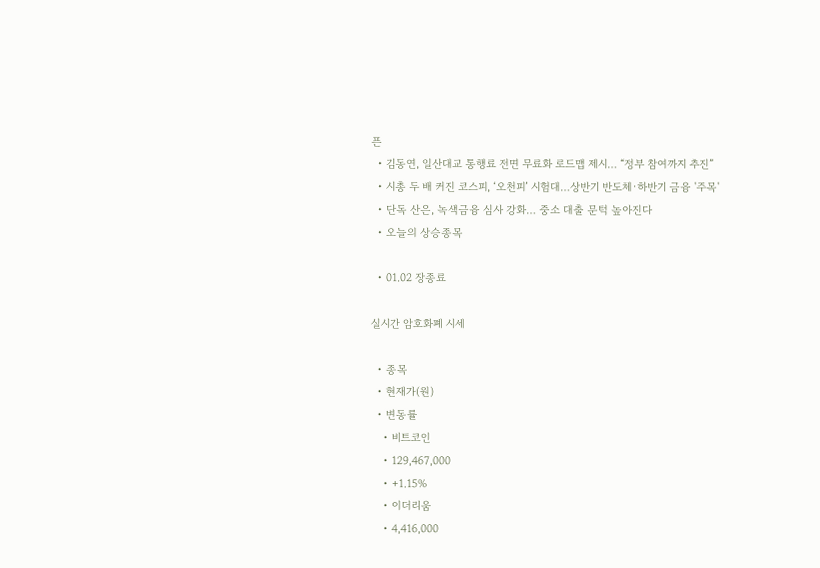픈
  • 김동연, 일산대교 통행료 전면 무료화 로드맵 제시… “정부 참여까지 추진”
  • 시총 두 배 커진 코스피, ‘오천피’ 시험대…상반기 반도체·하반기 금융 '주목'
  • 단독 산은, 녹색금융 심사 강화… 중소 대출 문턱 높아진다
  • 오늘의 상승종목

  • 01.02 장종료

실시간 암호화폐 시세

  • 종목
  • 현재가(원)
  • 변동률
    • 비트코인
    • 129,467,000
    • +1.15%
    • 이더리움
    • 4,416,000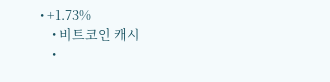• +1.73%
    • 비트코인 캐시
    •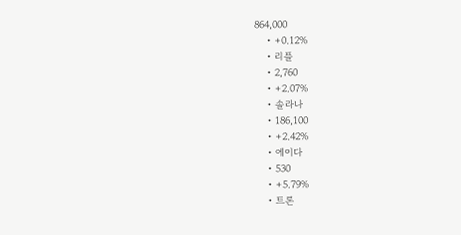864,000
    • +0.12%
    • 리플
    • 2,760
    • +2.07%
    • 솔라나
    • 186,100
    • +2.42%
    • 에이다
    • 530
    • +5.79%
    • 트론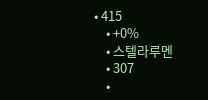• 415
    • +0%
    • 스텔라루멘
    • 307
    •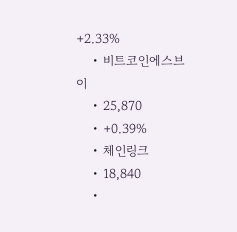+2.33%
    • 비트코인에스브이
    • 25,870
    • +0.39%
    • 체인링크
    • 18,840
    •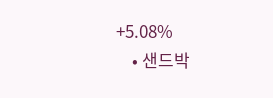+5.08%
    • 샌드박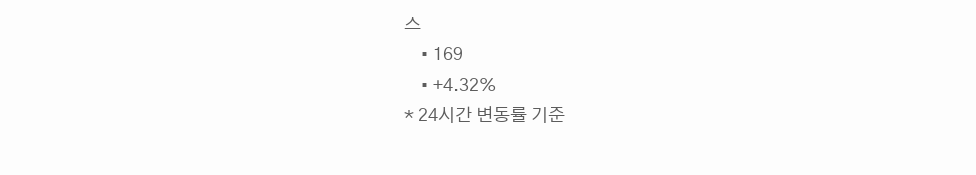스
    • 169
    • +4.32%
* 24시간 변동률 기준